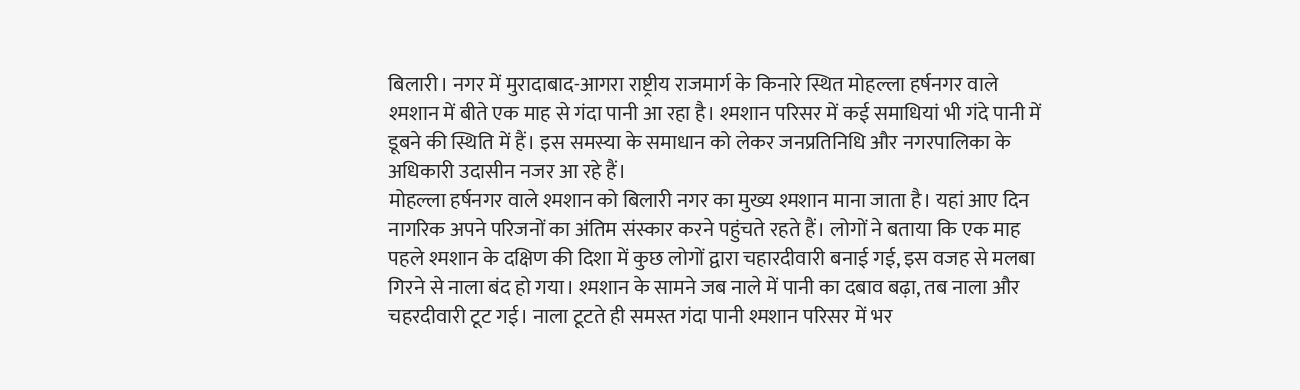बिलारी। नगर में मुरादाबाद-आगरा राष्ट्रीय राजमार्ग के किनारे स्थित मोहल्ला हर्षनगर वाले श्मशान में बीते एक माह से गंदा पानी आ रहा है। श्मशान परिसर में कई समाधियां भी गंदे पानी में डूबने की स्थिति में हैं। इस समस्या के समाधान को लेकर जनप्रतिनिधि और नगरपालिका के अधिकारी उदासीन नजर आ रहे हैं।
मोहल्ला हर्षनगर वाले श्मशान को बिलारी नगर का मुख्य श्मशान माना जाता है। यहां आए दिन नागरिक अपने परिजनों का अंतिम संस्कार करने पहुंचते रहते हैं। लोगों ने बताया कि एक माह पहले श्मशान के दक्षिण की दिशा में कुछ लोगों द्वारा चहारदीवारी बनाई गई, इस वजह से मलबा गिरने से नाला बंद हो गया। श्मशान के सामने जब नाले में पानी का दबाव बढ़ा, तब नाला और चहरदीवारी टूट गई। नाला टूटते ही समस्त गंदा पानी श्मशान परिसर में भर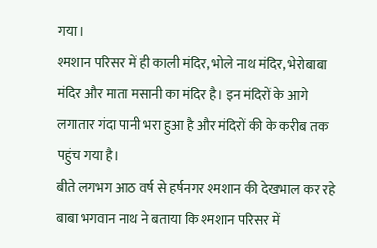गया।
श्मशान परिसर में ही काली मंदिर, भोले नाथ मंदिर, भेरोबाबा मंदिर और माता मसानी का मंदिर है। इन मंदिरों के आगे लगातार गंदा पानी भरा हुआ है और मंदिरों की के करीब तक पहुंच गया है।
बीते लगभग आठ वर्ष से हर्षनगर श्मशान की देखभाल कर रहे बाबा भगवान नाथ ने बताया कि श्मशान परिसर में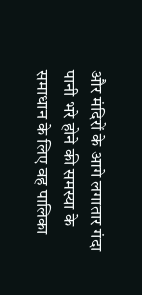और मंदिरों के आगे लगातार गंदा पानी भरे होने की समस्या के समाधान के लिए वह पालिका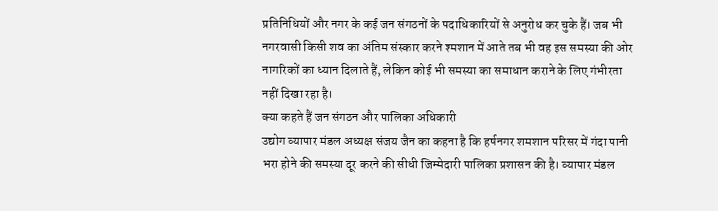प्रतिनिधियों और नगर के कई जन संगठनों के पदाधिकारियों से अनुरोध कर चुके हैं। जब भी नगरवासी किसी शव का अंतिम संस्कार करने श्मशान में आते तब भी वह इस समस्या की ओर नागरिकों का ध्यान दिलाते हैं, लेकिन कोई भी समस्या का समाधान कराने के लिए गंभीरता नहीं दिखा रहा है।
क्या कहते हैं जन संगठन और पालिका अधिकारी
उद्योग व्यापार मंडल अध्यक्ष संजय जैन का कहना है कि हर्षनगर शमशान परिसर में गंदा पानी भरा होने की समस्या दूर करने की सीधी जिम्मेदारी पालिका प्रशासन की है। व्यापार मंडल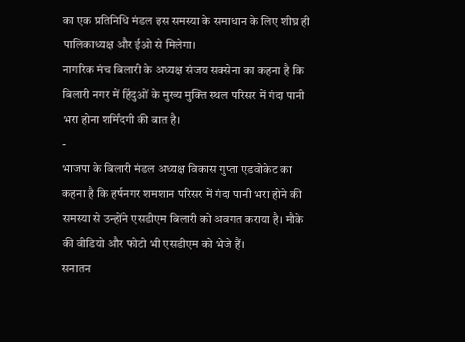का एक प्रतिनिधि मंडल इस समस्या के समाधान के लिए शीघ्र ही पालिकाध्यक्ष और ईओ से मिलेगा।
नागरिक मंच बिलारी के अध्यक्ष संजय सक्सेना का कहना है कि बिलारी नगर में हिंदुओं के मुख्य मुक्ति स्थल परिसर में गंदा पानी भरा होना शर्मिंदगी की बात है।
-
भाजपा के बिलारी मंडल अध्यक्ष विकास गुप्ता एडवोकेट का कहना है कि हर्षनगर शमशान परिसर में गंदा पानी भरा होने की समस्या से उन्होंने एसडीएम बिलारी को अवगत कराया है। मौके की वीडियो और फोटो भी एसडीएम को भेजे हैं।
सनातन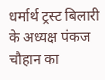धर्मार्थ ट्रस्ट बिलारी के अध्यक्ष पंकज चौहान का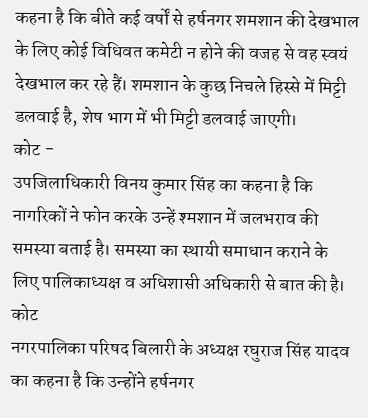कहना है कि बीते कई वर्षों से हर्षनगर शमशान की देखभाल के लिए कोई विधिवत कमेटी न होने की वजह से वह स्वयं देखभाल कर रहे हैं। शमशान के कुछ निचले हिस्से में मिट्टी डलवाई है, शेष भाग में भी मिट्टी डलवाई जाएगी।
कोट -
उपजिलाधिकारी विनय कुमार सिंह का कहना है कि नागरिकों ने फोन करके उन्हें श्मशान में जलभराव की समस्या बताई है। समस्या का स्थायी समाधान कराने के लिए पालिकाध्यक्ष व अधिशासी अधिकारी से बात की है।
कोट
नगरपालिका परिषद बिलारी के अध्यक्ष रघुराज सिंह यादव का कहना है कि उन्होंने हर्षनगर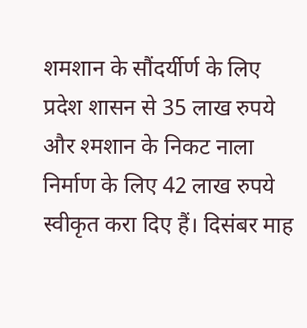शमशान के सौंदर्यीर्ण के लिए प्रदेश शासन से 35 लाख रुपये और श्मशान के निकट नाला निर्माण के लिए 42 लाख रुपये स्वीकृत करा दिए हैं। दिसंबर माह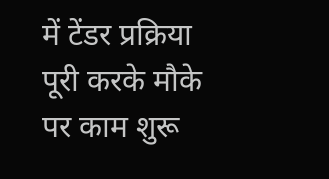में टेंडर प्रक्रिया पूरी करके मौके पर काम शुरू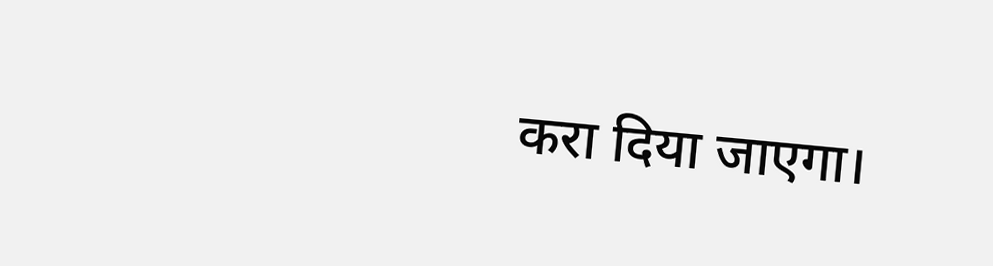करा दिया जाएगा।